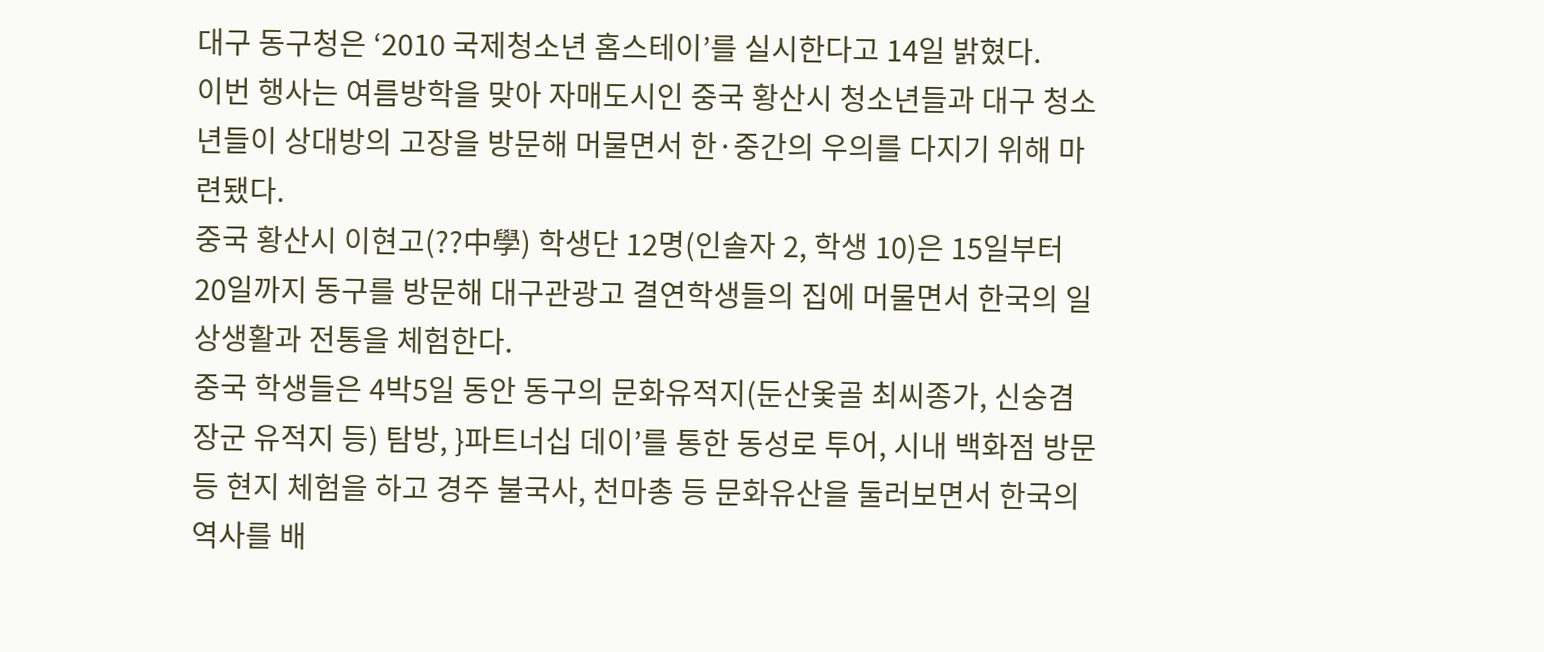대구 동구청은 ‘2010 국제청소년 홈스테이’를 실시한다고 14일 밝혔다.
이번 행사는 여름방학을 맞아 자매도시인 중국 황산시 청소년들과 대구 청소년들이 상대방의 고장을 방문해 머물면서 한·중간의 우의를 다지기 위해 마련됐다.
중국 황산시 이현고(??中學) 학생단 12명(인솔자 2, 학생 10)은 15일부터 20일까지 동구를 방문해 대구관광고 결연학생들의 집에 머물면서 한국의 일상생활과 전통을 체험한다.
중국 학생들은 4박5일 동안 동구의 문화유적지(둔산옻골 최씨종가, 신숭겸 장군 유적지 등) 탐방, }파트너십 데이’를 통한 동성로 투어, 시내 백화점 방문 등 현지 체험을 하고 경주 불국사, 천마총 등 문화유산을 둘러보면서 한국의 역사를 배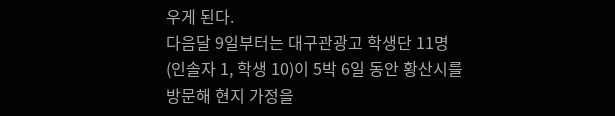우게 된다.
다음달 9일부터는 대구관광고 학생단 11명(인솔자 1, 학생 10)이 5박 6일 동안 황산시를 방문해 현지 가정을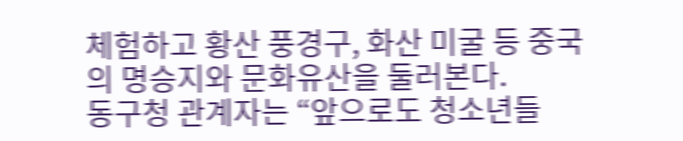체험하고 황산 풍경구, 화산 미굴 등 중국의 명승지와 문화유산을 둘러본다.
동구청 관계자는 “앞으로도 청소년들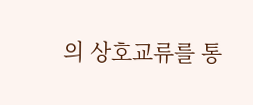의 상호교류를 통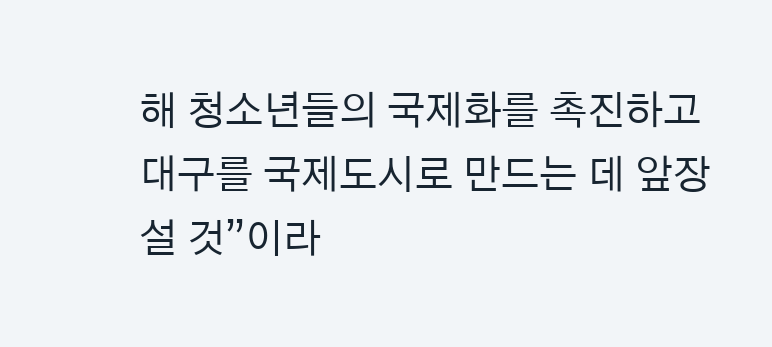해 청소년들의 국제화를 촉진하고 대구를 국제도시로 만드는 데 앞장 설 것”이라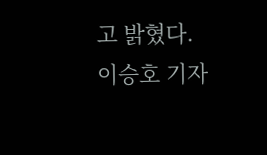고 밝혔다. 이승호 기자